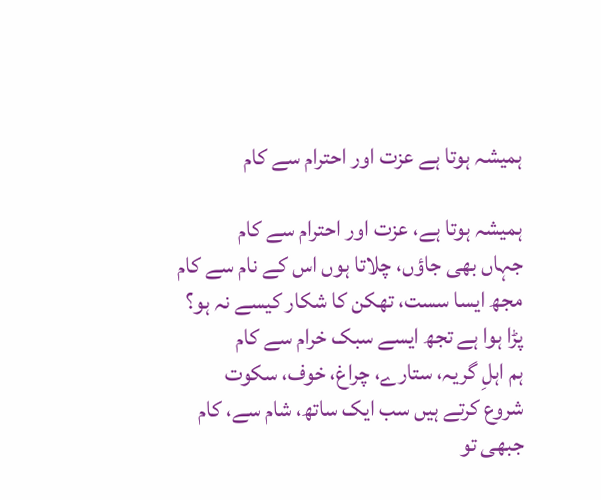ہمیشہ ہوتا ہے عزت اور احترام سے کام

ہمیشہ ہوتا ہے، عزت اور احترام سے کام
جہاں بھی جاؤں، چلاتا ہوں اس کے نام سے کام
مجھ ایسا سست، تھکن کا شکار کیسے نہ ہو؟
پڑا ہوا ہے تجھ ایسے سبک خرام سے کام
ہم اہلِ گریہ، ستارے، چراغ، خوف، سکوت
شروع کرتے ہیں سب ایک ساتھ، شام سے، کام
جبھی تو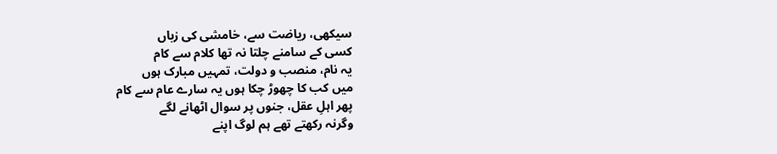سیکھی، ریاضت سے، خامشی کی زباں
کسی کے سامنے چلتا نہ تھا کلام سے کام
یہ نام، منصب و دولت، تمہیں مبارک ہوں
میں کب کا چھوڑ چکا ہوں یہ سارے عام سے کام
پھر اہلِ عقل، جنوں پر سوال اٹھانے لگے
وگرنہ رکھتے تھے ہم لوگ اپنے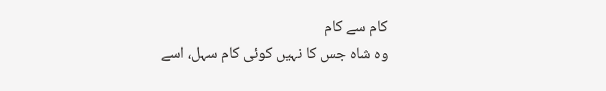کام سے کام
وہ شاہ جس کا نہیں کوئی کام سہل، اسے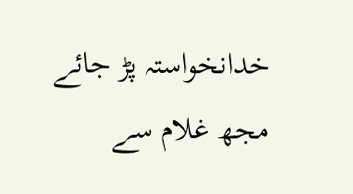خدانخواستہ پڑ جائے مجھ غلام سے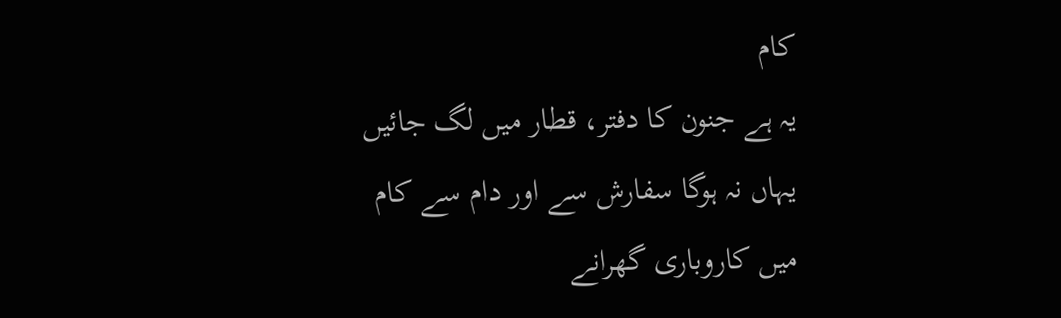کام
یہ ہے جنون کا دفتر، قطار میں لگ جائیں
یہاں نہ ہوگا سفارش سے اور دام سے کام
میں کاروباری گھرانے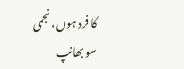کا فرد ہوں، نجمی
سو بھانپ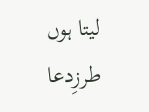لیتا ہوں طرزِدعا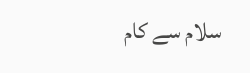سلام سے کام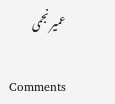عمیر نجمی

Comments